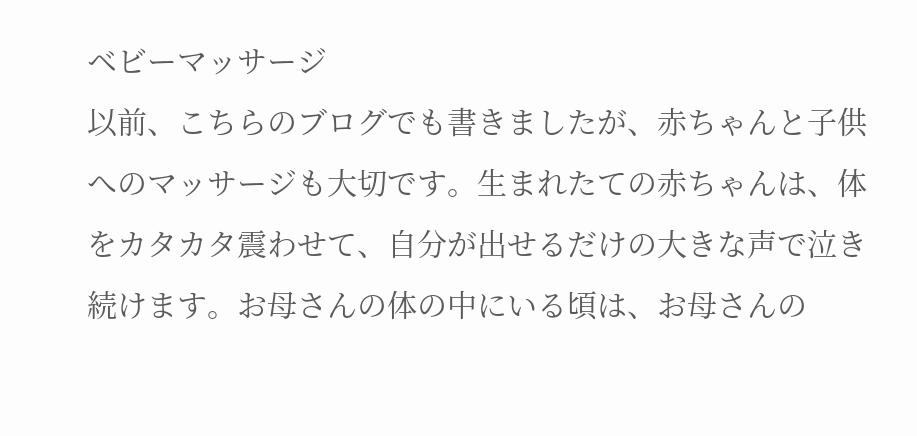ベビーマッサージ
以前、こちらのブログでも書きましたが、赤ちゃんと子供へのマッサージも大切です。生まれたての赤ちゃんは、体をカタカタ震わせて、自分が出せるだけの大きな声で泣き続けます。お母さんの体の中にいる頃は、お母さんの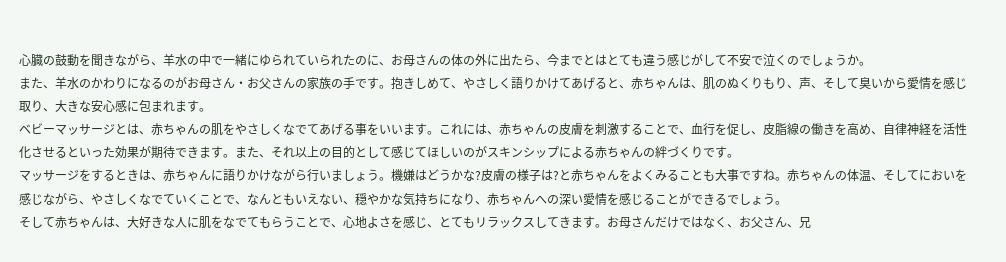心臓の鼓動を聞きながら、羊水の中で一緒にゆられていられたのに、お母さんの体の外に出たら、今までとはとても違う感じがして不安で泣くのでしょうか。
また、羊水のかわりになるのがお母さん・お父さんの家族の手です。抱きしめて、やさしく語りかけてあげると、赤ちゃんは、肌のぬくりもり、声、そして臭いから愛情を感じ取り、大きな安心感に包まれます。
ベビーマッサージとは、赤ちゃんの肌をやさしくなでてあげる事をいいます。これには、赤ちゃんの皮膚を刺激することで、血行を促し、皮脂線の働きを高め、自律神経を活性化させるといった効果が期待できます。また、それ以上の目的として感じてほしいのがスキンシップによる赤ちゃんの絆づくりです。
マッサージをするときは、赤ちゃんに語りかけながら行いましょう。機嫌はどうかな?皮膚の様子は?と赤ちゃんをよくみることも大事ですね。赤ちゃんの体温、そしてにおいを感じながら、やさしくなでていくことで、なんともいえない、穏やかな気持ちになり、赤ちゃんへの深い愛情を感じることができるでしょう。
そして赤ちゃんは、大好きな人に肌をなでてもらうことで、心地よさを感じ、とてもリラックスしてきます。お母さんだけではなく、お父さん、兄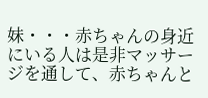妹・・・赤ちゃんの身近にいる人は是非マッサージを通して、赤ちゃんと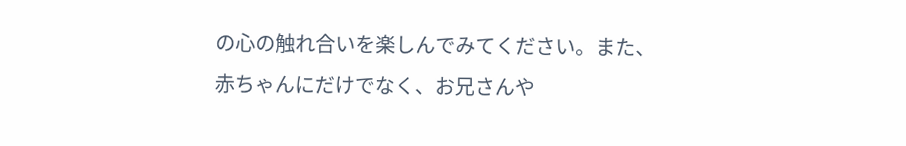の心の触れ合いを楽しんでみてください。また、赤ちゃんにだけでなく、お兄さんや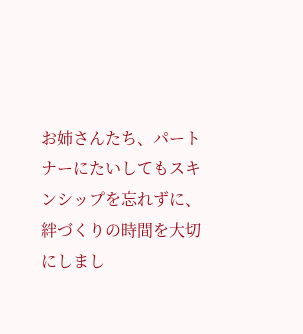お姉さんたち、パートナーにたいしてもスキンシップを忘れずに、絆づくりの時間を大切にしまし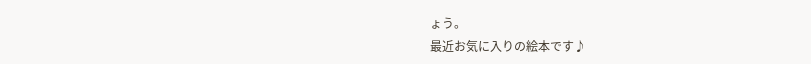ょう。
最近お気に入りの絵本です♪